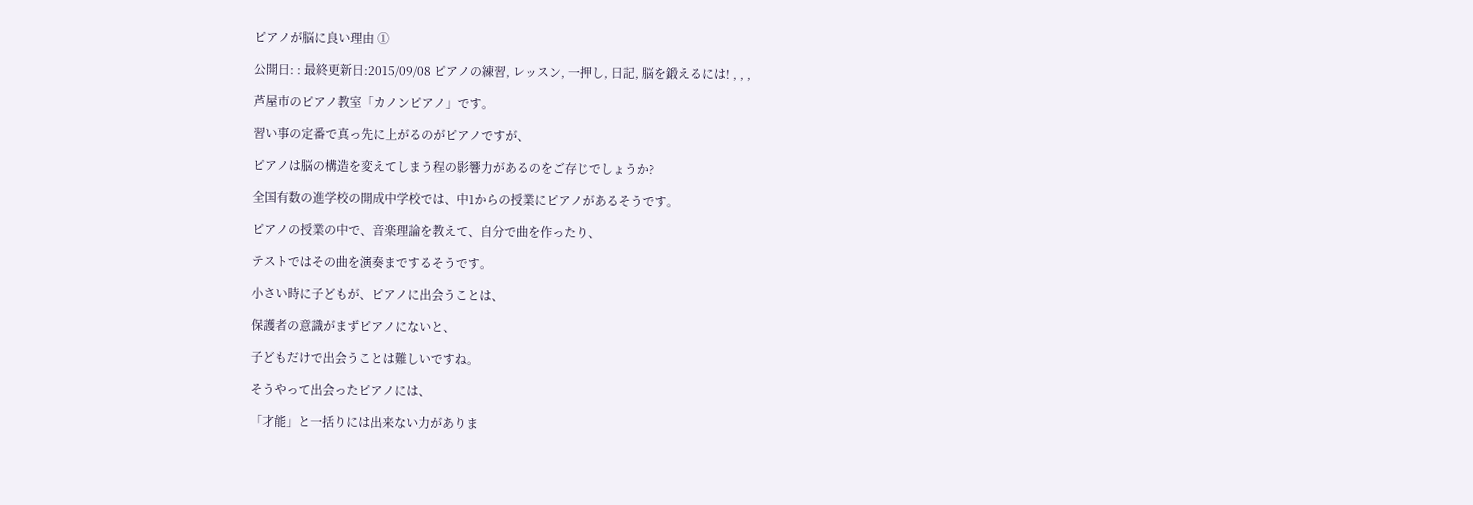ピアノが脳に良い理由 ①

公開日: : 最終更新日:2015/09/08 ピアノの練習, レッスン, 一押し, 日記, 脳を鍛えるには! , , ,

芦屋市のピアノ教室「カノンピアノ」です。

習い事の定番で真っ先に上がるのがピアノですが、

ピアノは脳の構造を変えてしまう程の影響力があるのをご存じでしょうか?

全国有数の進学校の開成中学校では、中1からの授業にピアノがあるそうです。

ピアノの授業の中で、音楽理論を教えて、自分で曲を作ったり、

テストではその曲を演奏までするそうです。

小さい時に子どもが、ピアノに出会うことは、

保護者の意識がまずピアノにないと、

子どもだけで出会うことは難しいですね。

そうやって出会ったピアノには、

「才能」と一括りには出来ない力がありま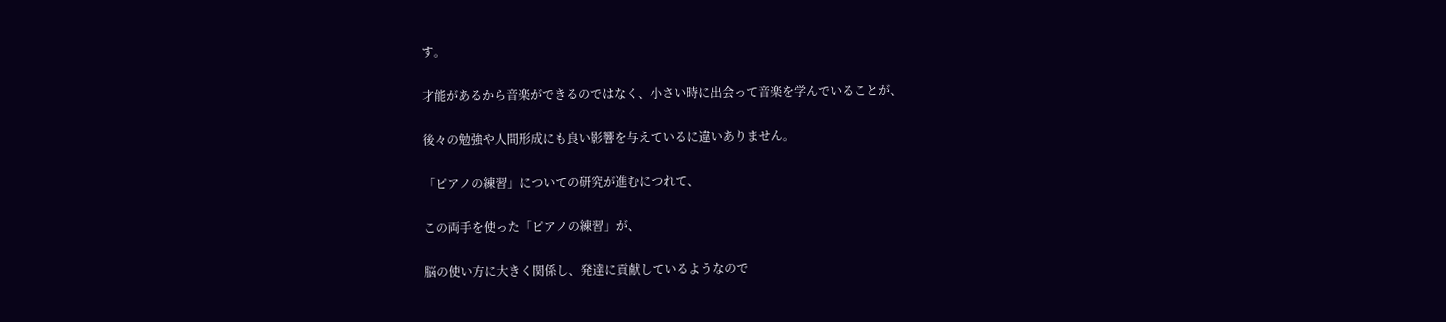す。

才能があるから音楽ができるのではなく、小さい時に出会って音楽を学んでいることが、

後々の勉強や人間形成にも良い影響を与えているに違いありません。

「ピアノの練習」についての研究が進むにつれて、

この両手を使った「ピアノの練習」が、

脳の使い方に大きく関係し、発達に貢献しているようなので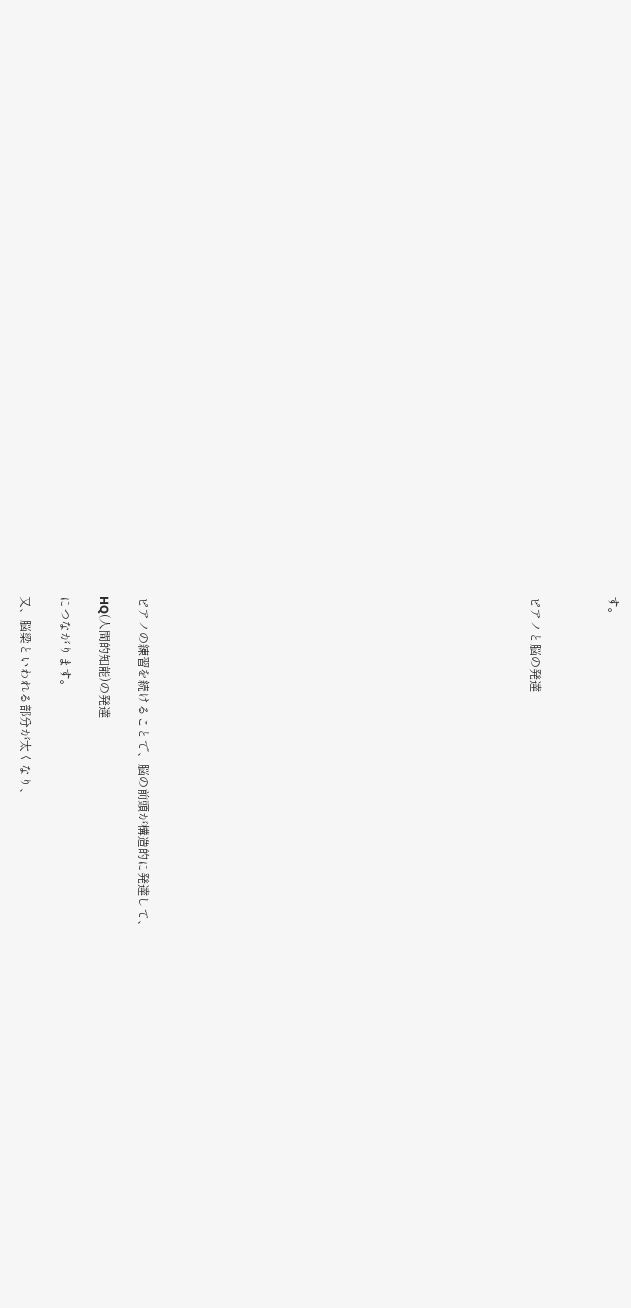す。



ピアノと脳の発達



















ピアノの練習を続けることで、脳の前頭が構造的に発達して、

HQ(人間的知能)の発達

につながります。

又、脳梁といわれる部分が太くなり、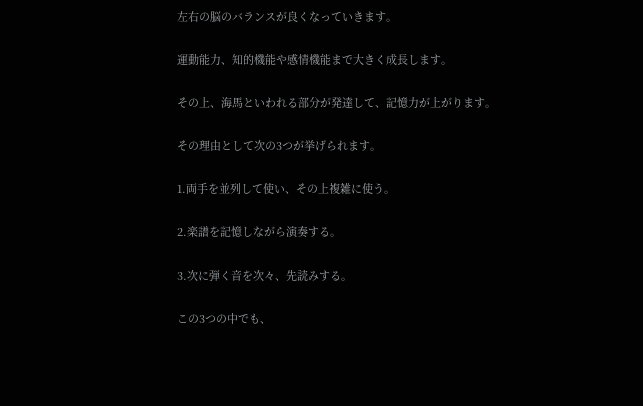左右の脳のバランスが良くなっていきます。

運動能力、知的機能や感情機能まで大きく成長します。

その上、海馬といわれる部分が発達して、記憶力が上がります。

その理由として次の3つが挙げられます。

1.両手を並列して使い、その上複雑に使う。

2.楽譜を記憶しながら演奏する。

3.次に弾く音を次々、先読みする。

この3つの中でも、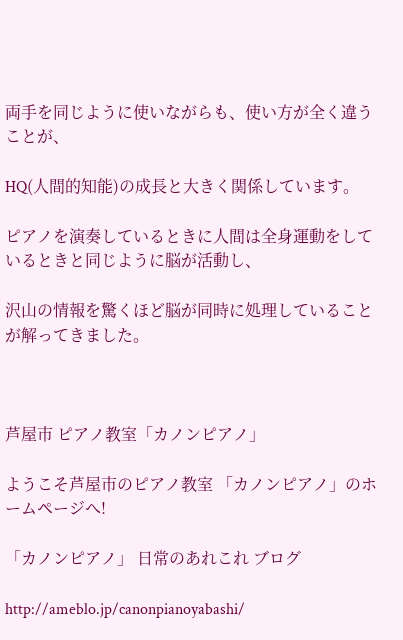両手を同じように使いながらも、使い方が全く違うことが、

HQ(人間的知能)の成長と大きく関係しています。

ピアノを演奏しているときに人間は全身運動をしているときと同じように脳が活動し、

沢山の情報を驚くほど脳が同時に処理していることが解ってきました。



芦屋市 ピアノ教室「カノンピアノ」

ようこそ芦屋市のピアノ教室 「カノンピアノ」のホームページへ!

「カノンピアノ」 日常のあれこれ ブログ

http://ameblo.jp/canonpianoyabashi/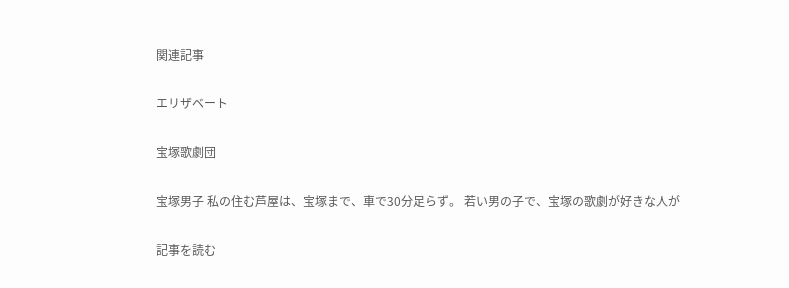関連記事

エリザベート

宝塚歌劇団

宝塚男子 私の住む芦屋は、宝塚まで、車で30分足らず。 若い男の子で、宝塚の歌劇が好きな人が

記事を読む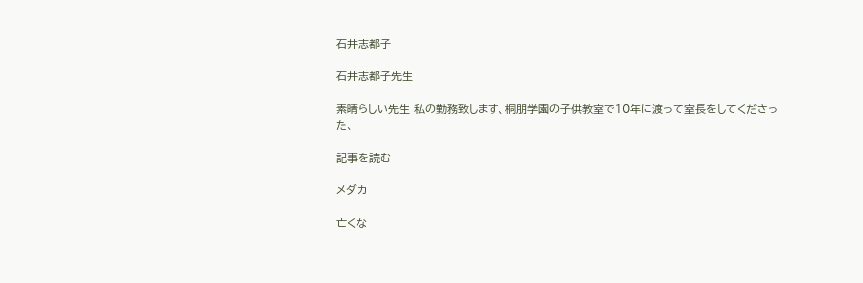石井志都子

石井志都子先生

素晴らしい先生 私の勤務致します、桐朋学園の子供教室で10年に渡って室長をしてくださった、

記事を読む

メダカ

亡くな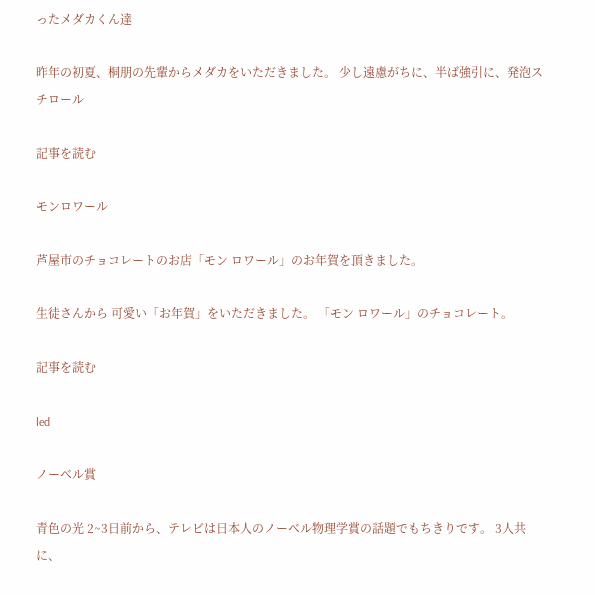ったメダカくん達

昨年の初夏、桐朋の先輩からメダカをいただきました。 少し遠慮がちに、半ば強引に、発泡スチロール

記事を読む

モンロワール

芦屋市のチョコレートのお店「モン ロワール」のお年賀を頂きました。

生徒さんから 可愛い「お年賀」をいただきました。 「モン ロワール」のチョコレート。

記事を読む

led

ノーベル賞

青色の光 2~3日前から、テレビは日本人のノーベル物理学賞の話題でもちきりです。 3人共に、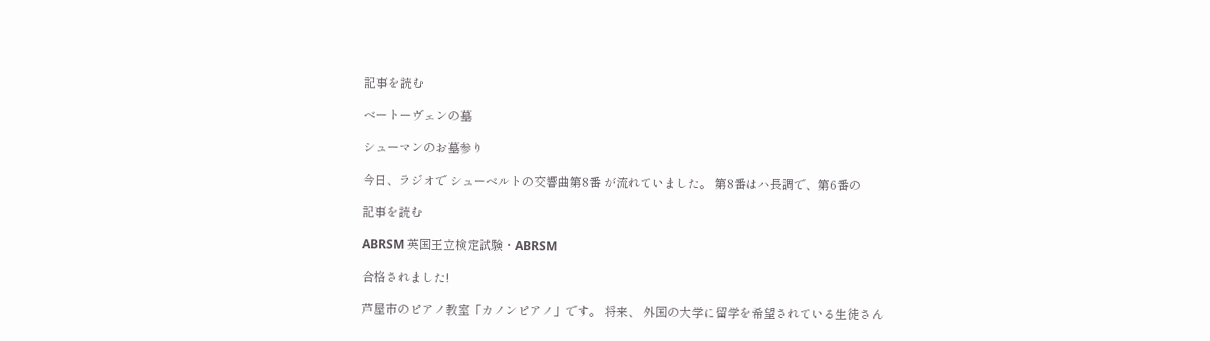記事を読む

ベートーヴェンの墓

シューマンのお墓参り

今日、ラジオで シューベルトの交響曲第8番 が流れていました。 第8番はハ長調で、第6番の

記事を読む

ABRSM 英国王立検定試験・ABRSM

合格されました!

芦屋市のピアノ教室「カノンピアノ」です。 将来、 外国の大学に留学を希望されている生徒さん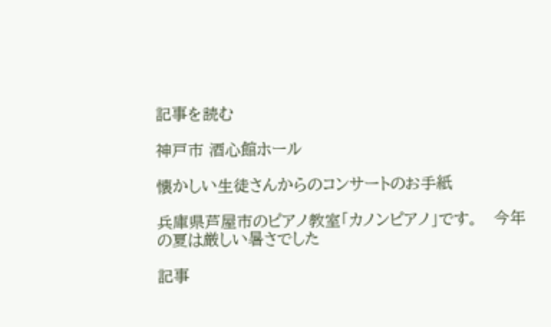記事を読む

神戸市 酒心館ホール

懐かしい生徒さんからのコンサートのお手紙

兵庫県芦屋市のピアノ教室「カノンピアノ」です。   今年の夏は厳しい暑さでした

記事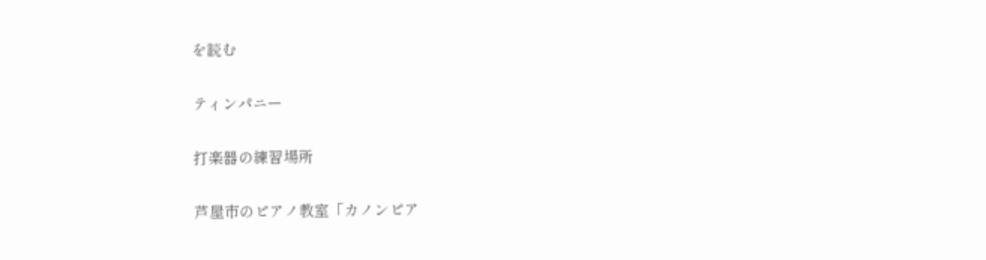を読む

ティンパニー

打楽器の練習場所

芦屋市のピアノ教室「カノンピア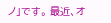ノ」です。 最近、オ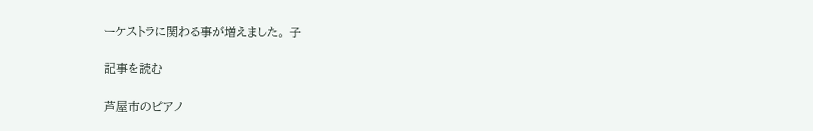ーケストラに関わる事が増えました。 子

記事を読む

芦屋市のピアノ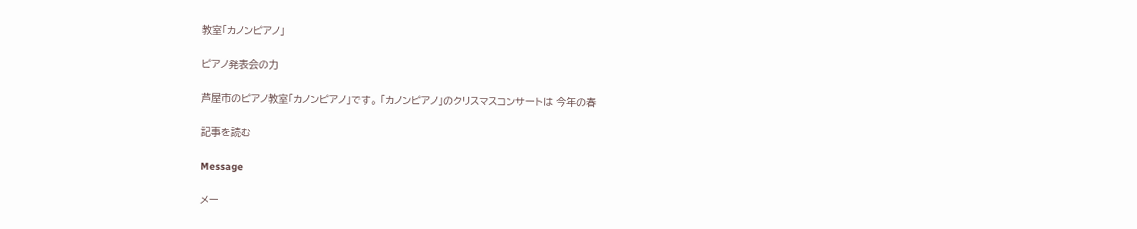教室「カノンピアノ」

ピアノ発表会の力

芦屋市のピアノ教室「カノンピアノ」です。 「カノンピアノ」のクリスマスコンサートは 今年の春

記事を読む

Message

メー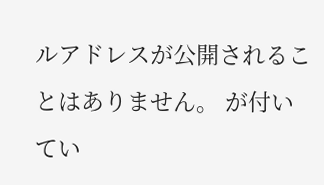ルアドレスが公開されることはありません。 が付いてい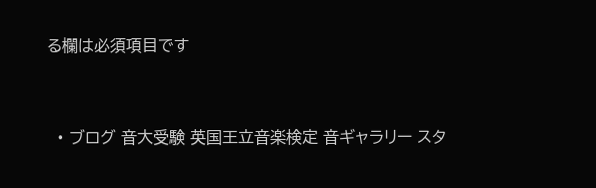る欄は必須項目です


  • ブログ 音大受験 英国王立音楽検定 音ギャラリー スタ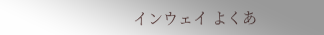インウェイ よくあ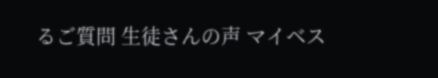るご質問 生徒さんの声 マイベス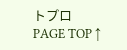トプロ
PAGE TOP ↑